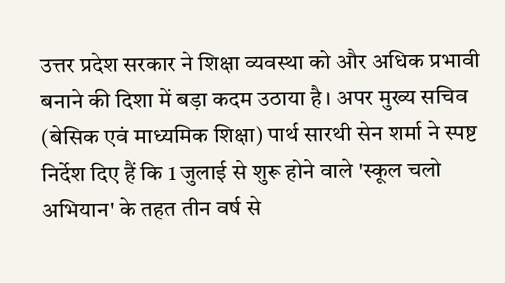उत्तर प्रदेश सरकार ने शिक्षा व्यवस्था को और अधिक प्रभावी बनाने की दिशा में बड़ा कदम उठाया है। अपर मुख्य सचिव (बेसिक एवं माध्यमिक शिक्षा) पार्थ सारथी सेन शर्मा ने स्पष्ट निर्देश दिए हैं कि 1 जुलाई से शुरू होने वाले 'स्कूल चलो अभियान' के तहत तीन वर्ष से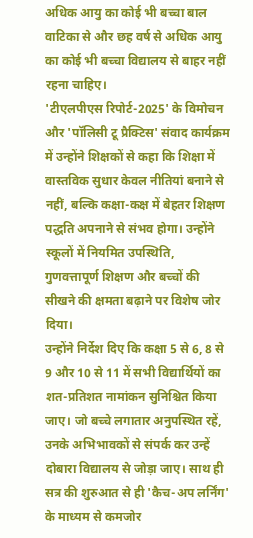अधिक आयु का कोई भी बच्चा बाल वाटिका से और छह वर्ष से अधिक आयु का कोई भी बच्चा विद्यालय से बाहर नहीं रहना चाहिए।
'टीएलपीएस रिपोर्ट-2025' के विमोचन और 'पॉलिसी टू प्रैक्टिस' संवाद कार्यक्रम में उन्होंने शिक्षकों से कहा कि शिक्षा में वास्तविक सुधार केवल नीतियां बनाने से नहीं, बल्कि कक्षा-कक्ष में बेहतर शिक्षण पद्धति अपनाने से संभव होगा। उन्होंने स्कूलों में नियमित उपस्थिति, गुणवत्तापूर्ण शिक्षण और बच्चों की सीखने की क्षमता बढ़ाने पर विशेष जोर दिया।
उन्होंने निर्देश दिए कि कक्षा 5 से 6, 8 से 9 और 10 से 11 में सभी विद्यार्थियों का शत-प्रतिशत नामांकन सुनिश्चित किया जाए। जो बच्चे लगातार अनुपस्थित रहें, उनके अभिभावकों से संपर्क कर उन्हें दोबारा विद्यालय से जोड़ा जाए। साथ ही सत्र की शुरुआत से ही 'कैच-अप लर्निंग' के माध्यम से कमजोर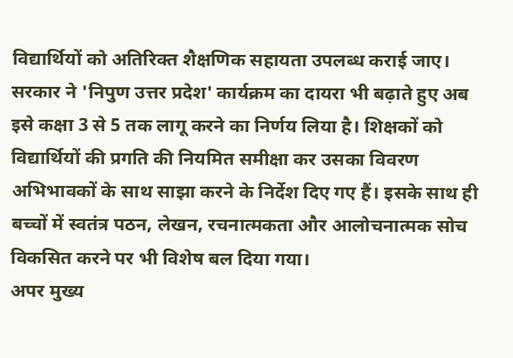विद्यार्थियों को अतिरिक्त शैक्षणिक सहायता उपलब्ध कराई जाए।
सरकार ने 'निपुण उत्तर प्रदेश' कार्यक्रम का दायरा भी बढ़ाते हुए अब इसे कक्षा 3 से 5 तक लागू करने का निर्णय लिया है। शिक्षकों को विद्यार्थियों की प्रगति की नियमित समीक्षा कर उसका विवरण अभिभावकों के साथ साझा करने के निर्देश दिए गए हैं। इसके साथ ही बच्चों में स्वतंत्र पठन, लेखन, रचनात्मकता और आलोचनात्मक सोच विकसित करने पर भी विशेष बल दिया गया।
अपर मुख्य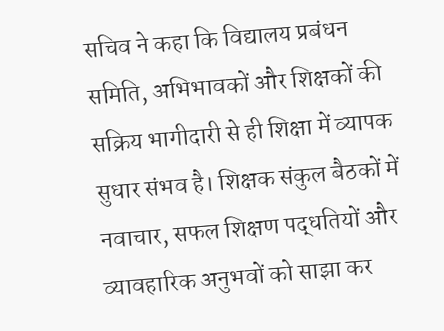सचिव ने कहा कि विद्यालय प्रबंधन समिति, अभिभावकों और शिक्षकों की सक्रिय भागीदारी से ही शिक्षा में व्यापक सुधार संभव है। शिक्षक संकुल बैठकों में नवाचार, सफल शिक्षण पद्धतियों और व्यावहारिक अनुभवों को साझा कर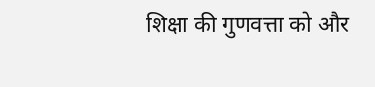शिक्षा की गुणवत्ता को और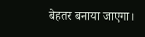बेहतर बनाया जाएगा।